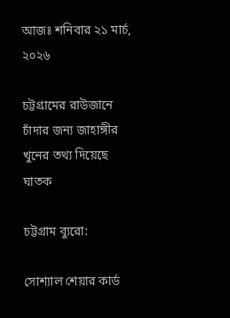আজঃ শনিবার ২১ মার্চ, ২০২৬

চট্টগ্রামের রাউজানে চাঁদার জন্য জাহাঙ্গীর খুনের তথ্য দিয়েছে ঘাতক

চট্টগ্রাম ব্যুরো:

সোশ্যাল শেয়ার কার্ড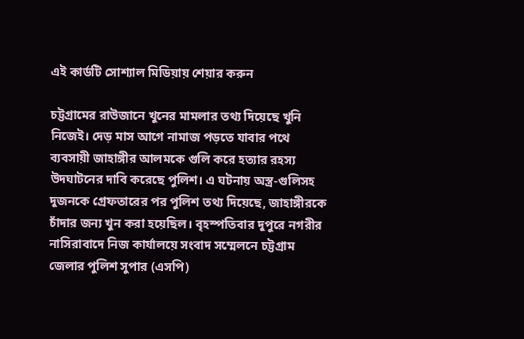এই কার্ডটি সোশ্যাল মিডিয়ায় শেয়ার করুন

চট্টগ্রামের রাউজানে খুনের মামলার তথ্য দিয়েছে খুনি নিজেই। দেড় মাস আগে নামাজ পড়তে যাবার পথে ব্যবসায়ী জাহাঙ্গীর আলমকে গুলি করে হত্যার রহস্য উদঘাটনের দাবি করেছে পুলিশ। এ ঘটনায় অস্ত্র-গুলিসহ দুজনকে গ্রেফতারের পর পুলিশ তথ্য দিয়েছে, জাহাঙ্গীরকে চাঁদার জন্য খুন করা হয়েছিল। বৃহস্পতিবার দুপুরে নগরীর নাসিরাবাদে নিজ কার্যালয়ে সংবাদ সম্মেলনে চট্টগ্রাম জেলার পুলিশ সুপার (এসপি)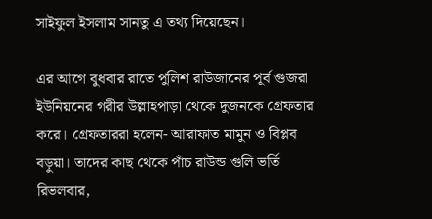সাইফুল ইসলাম সানতু এ তথ্য দিয়েছেন।

এর আগে বুধবার রাতে পুলিশ রাউজানের পূর্ব গুজরা ইউনিয়নের গরীর উল্লাহপাড়া থেকে দুজনকে গ্রেফতার করে। গ্রেফতাররা হলেন- আরাফাত মামুন ও বিপ্লব বড়ুয়া। তাদের কাছ থেকে পাঁচ রাউন্ড গুলি ভর্তি রিভলবার,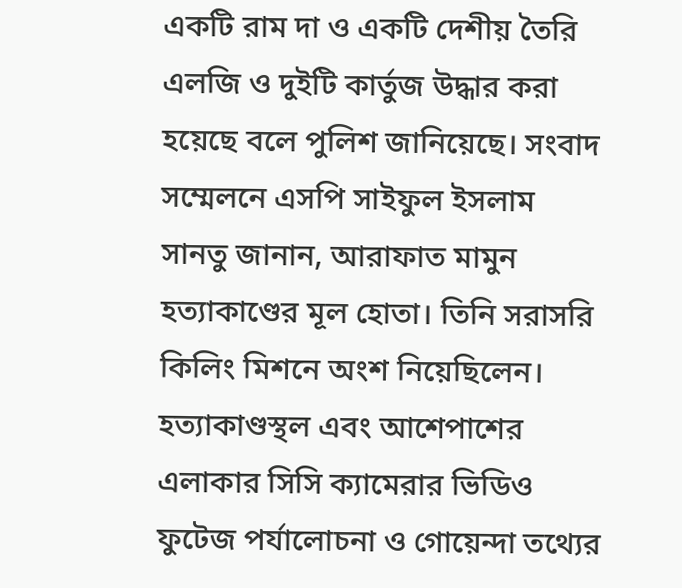একটি রাম দা ও একটি দেশীয় তৈরি এলজি ও দুইটি কার্তুজ উদ্ধার করা হয়েছে বলে পুলিশ জানিয়েছে। সংবাদ সম্মেলনে এসপি সাইফুল ইসলাম সানতু জানান, আরাফাত মামুন হত্যাকাণ্ডের মূল হোতা। তিনি সরাসরি কিলিং মিশনে অংশ নিয়েছিলেন। হত্যাকাণ্ডস্থল এবং আশেপাশের এলাকার সিসি ক্যামেরার ভিডিও ফুটেজ পর্যালোচনা ও গোয়েন্দা তথ্যের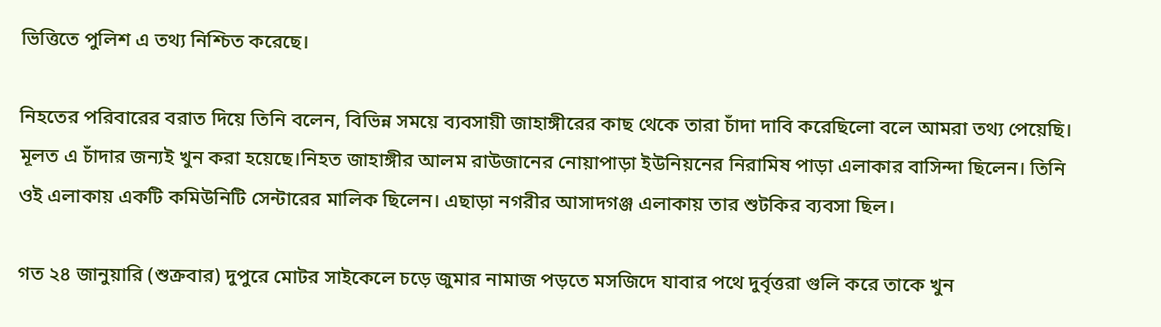ভিত্তিতে পুলিশ এ তথ্য নিশ্চিত করেছে।

নিহতের পরিবারের বরাত দিয়ে তিনি বলেন, বিভিন্ন সময়ে ব্যবসায়ী জাহাঙ্গীরের কাছ থেকে তারা চাঁদা দাবি করেছিলো বলে আমরা তথ্য পেয়েছি। মূলত এ চাঁদার জন্যই খুন করা হয়েছে।নিহত জাহাঙ্গীর আলম রাউজানের নোয়াপাড়া ইউনিয়নের নিরামিষ পাড়া এলাকার বাসিন্দা ছিলেন। তিনি ওই এলাকায় একটি কমিউনিটি সেন্টারের মালিক ছিলেন। এছাড়া নগরীর আসাদগঞ্জ এলাকায় তার শুটকির ব্যবসা ছিল।

গত ২৪ জানুয়ারি (শুক্রবার) দুপুরে মোটর সাইকেলে চড়ে জুমার নামাজ পড়তে মসজিদে যাবার পথে দুর্বৃত্তরা গুলি করে তাকে খুন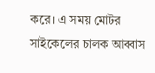করে। এ সময় মোটর সাইকেলের চালক আব্বাস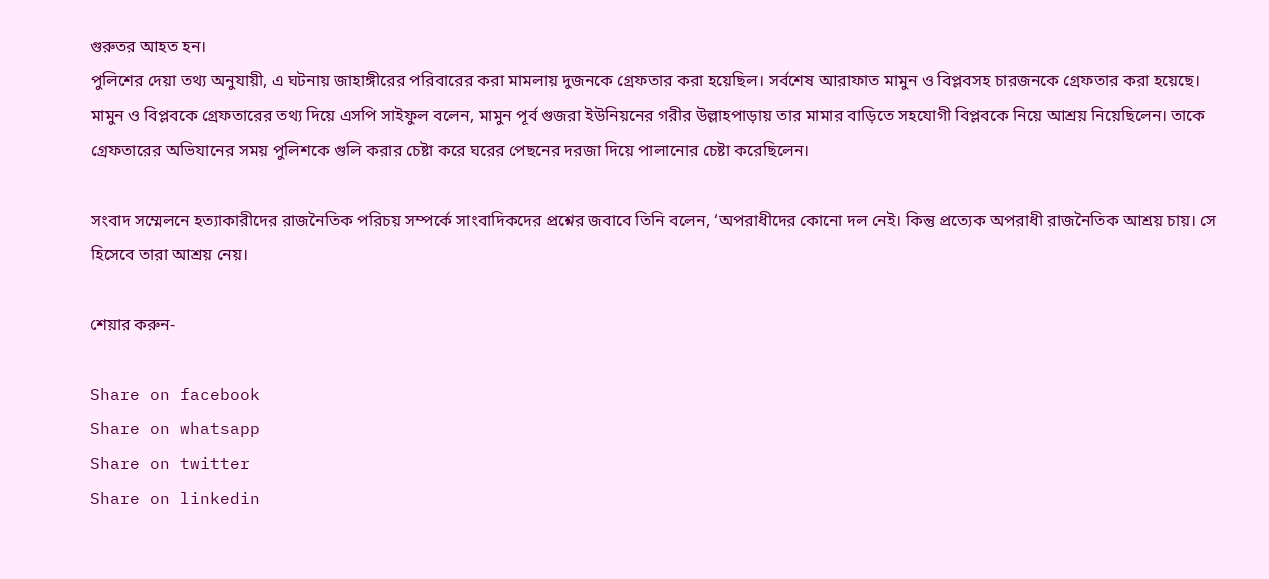গুরুতর আহত হন।
পুলিশের দেয়া তথ্য অনুযায়ী, এ ঘটনায় জাহাঙ্গীরের পরিবারের করা মামলায় দুজনকে গ্রেফতার করা হয়েছিল। সর্বশেষ আরাফাত মামুন ও বিপ্লবসহ চারজনকে গ্রেফতার করা হয়েছে।
মামুন ও বিপ্লবকে গ্রেফতারের তথ্য দিয়ে এসপি সাইফুল বলেন, মামুন পূর্ব গুজরা ইউনিয়নের গরীর উল্লাহপাড়ায় তার মামার বাড়িতে সহযোগী বিপ্লবকে নিয়ে আশ্রয় নিয়েছিলেন। তাকে গ্রেফতারের অভিযানের সময় পুলিশকে গুলি করার চেষ্টা করে ঘরের পেছনের দরজা দিয়ে পালানোর চেষ্টা করেছিলেন।

সংবাদ সম্মেলনে হত্যাকারীদের রাজনৈতিক পরিচয় সম্পর্কে সাংবাদিকদের প্রশ্নের জবাবে তিনি বলেন, ‘অপরাধীদের কোনো দল নেই। কিন্তু প্রত্যেক অপরাধী রাজনৈতিক আশ্রয় চায়। সে হিসেবে তারা আশ্রয় নেয়।

শেয়ার করুন-

Share on facebook
Share on whatsapp
Share on twitter
Share on linkedin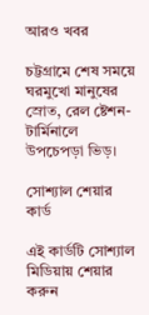আরও খবর

চট্টগ্রামে শেষ সময়ে ঘরমুখো মানুষের স্রোত, রেল ষ্টেশন-টার্মিনালে উপচেপড়া ভিড়।

সোশ্যাল শেয়ার কার্ড

এই কার্ডটি সোশ্যাল মিডিয়ায় শেয়ার করুন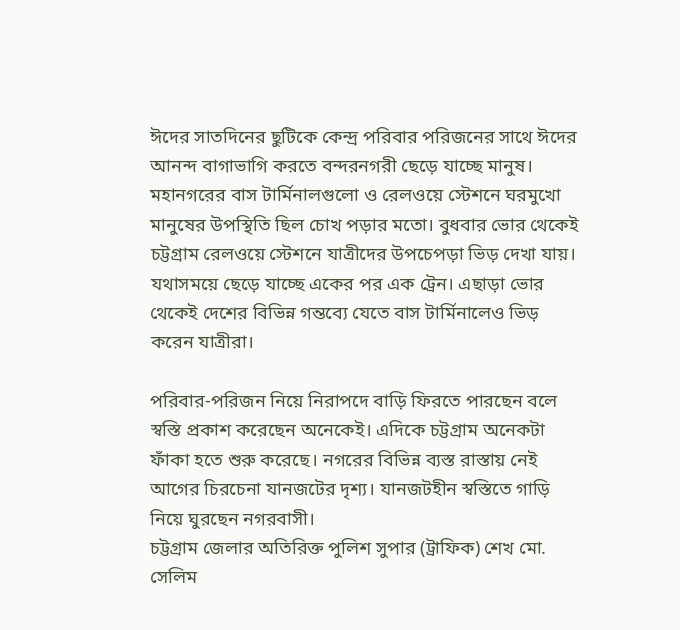ঈদের সাতদিনের ছুটিকে কেন্দ্র পরিবার পরিজনের সাথে ঈদের আনন্দ বাগাভাগি করতে বন্দরনগরী ছেড়ে যাচ্ছে মানুষ। মহানগরের বাস টার্মিনালগুলো ও রেলওয়ে স্টেশনে ঘরমুখো মানুষের উপস্থিতি ছিল চোখ পড়ার মতো। বুধবার ভোর থেকেই চট্টগ্রাম রেলওয়ে স্টেশনে যাত্রীদের উপচেপড়া ভিড় দেখা যায়। যথাসময়ে ছেড়ে যাচ্ছে একের পর এক ট্রেন। এছাড়া ভোর থেকেই দেশের বিভিন্ন গন্তব্যে যেতে বাস টার্মিনালেও ভিড় করেন যাত্রীরা।

পরিবার-পরিজন নিয়ে নিরাপদে বাড়ি ফিরতে পারছেন বলে স্বস্তি প্রকাশ করেছেন অনেকেই। এদিকে চট্টগ্রাম অনেকটা ফাঁকা হতে শুরু করেছে। নগরের বিভিন্ন ব্যস্ত রাস্তায় নেই আগের চিরচেনা যানজটের দৃশ্য। যানজটহীন স্বস্তিতে গাড়ি নিয়ে ঘুরছেন নগরবাসী।
চট্টগ্রাম জেলার অতিরিক্ত পুলিশ সুপার (ট্রাফিক) শেখ মো. সেলিম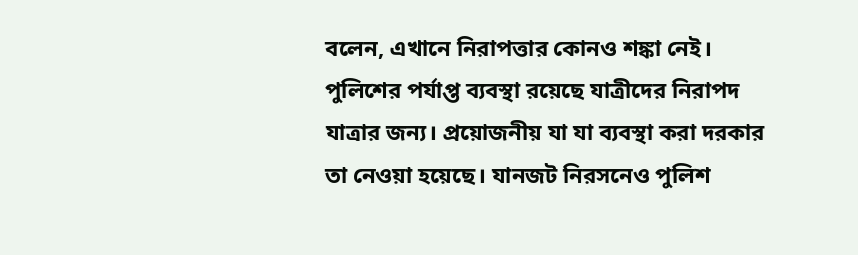বলেন, এখানে নিরাপত্তার কোনও শঙ্কা নেই। পুলিশের পর্যাপ্ত ব্যবস্থা রয়েছে যাত্রীদের নিরাপদ যাত্রার জন্য। প্রয়োজনীয় যা যা ব্যবস্থা করা দরকার তা নেওয়া হয়েছে। যানজট নিরসনেও পুলিশ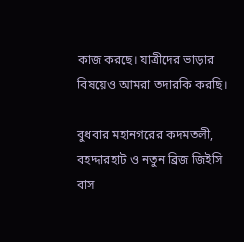কাজ করছে। যাত্রীদের ভাড়ার বিষয়েও আমরা তদারকি করছি।

বুধবার মহানগরের কদমতলী, বহদ্দারহাট ও নতুন ব্রিজ জিইসি বাস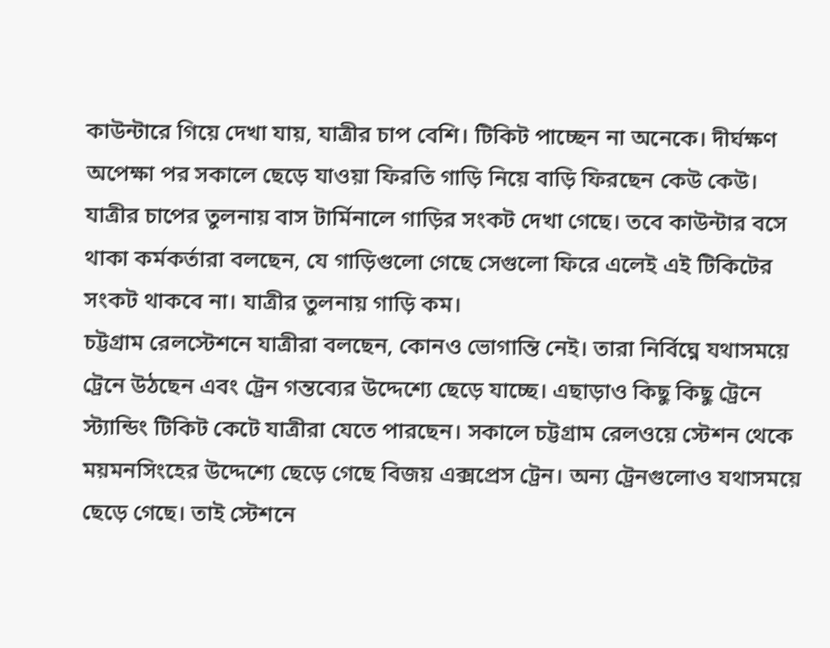কাউন্টারে গিয়ে দেখা যায়, যাত্রীর চাপ বেশি। টিকিট পাচ্ছেন না অনেকে। দীর্ঘক্ষণ অপেক্ষা পর সকালে ছেড়ে যাওয়া ফিরতি গাড়ি নিয়ে বাড়ি ফিরছেন কেউ কেউ। যাত্রীর চাপের তুলনায় বাস টার্মিনালে গাড়ির সংকট দেখা গেছে। তবে কাউন্টার বসে থাকা কর্মকর্তারা বলছেন, যে গাড়িগুলো গেছে সেগুলো ফিরে এলেই এই টিকিটের সংকট থাকবে না। যাত্রীর তুলনায় গাড়ি কম।
চট্টগ্রাম রেলস্টেশনে যাত্রীরা বলছেন, কোনও ভোগান্তি নেই। তারা নির্বিঘ্নে যথাসময়ে ট্রেনে উঠছেন এবং ট্রেন গন্তব্যের উদ্দেশ্যে ছেড়ে যাচ্ছে। এছাড়াও কিছু কিছু ট্রেনে স্ট্যান্ডিং টিকিট কেটে যাত্রীরা যেতে পারছেন। সকালে চট্টগ্রাম রেলওয়ে স্টেশন থেকে ময়মনসিংহের উদ্দেশ্যে ছেড়ে গেছে বিজয় এক্সপ্রেস ট্রেন। অন্য ট্রেনগুলোও যথাসময়ে ছেড়ে গেছে। তাই স্টেশনে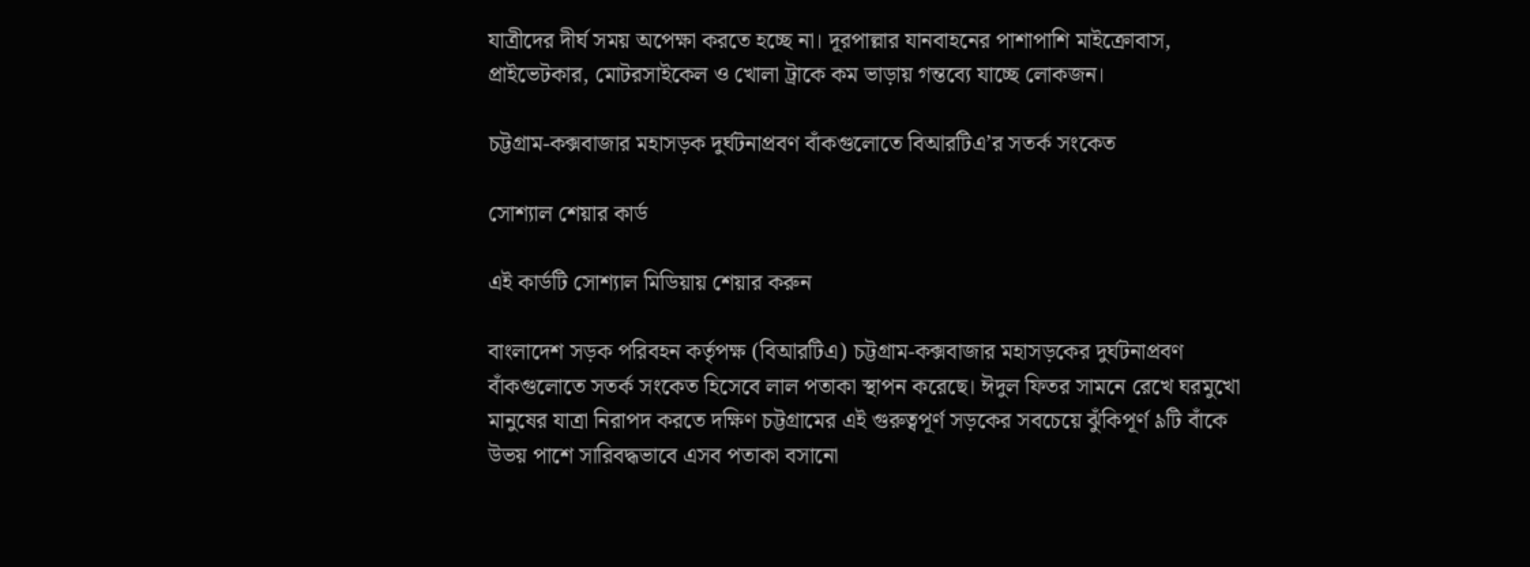যাত্রীদের দীর্ঘ সময় অপেক্ষা করতে হচ্ছে না। দূরপাল্লার যানবাহনের পাশাপাশি মাইক্রোবাস, প্রাইভেটকার, মোটরসাইকেল ও খোলা ট্রাকে কম ভাড়ায় গন্তব্যে যাচ্ছে লোকজন।

চট্টগ্রাম-কক্সবাজার মহাসড়ক দুর্ঘটনাপ্রবণ বাঁকগুলোতে বিআরটিএ’র সতর্ক সংকেত

সোশ্যাল শেয়ার কার্ড

এই কার্ডটি সোশ্যাল মিডিয়ায় শেয়ার করুন

বাংলাদেশ সড়ক পরিবহন কর্তৃপক্ষ (বিআরটিএ) চট্টগ্রাম-কক্সবাজার মহাসড়কের দুর্ঘটনাপ্রবণ বাঁকগুলোতে সতর্ক সংকেত হিসেবে লাল পতাকা স্থাপন করেছে। ঈদুল ফিতর সামনে রেখে ঘরমুখো মানুষের যাত্রা নিরাপদ করতে দক্ষিণ চট্টগ্রামের এই গুরুত্বপূর্ণ সড়কের সবচেয়ে ঝুঁকিপূর্ণ ৯টি বাঁকে উভয় পাশে সারিবদ্ধভাবে এসব পতাকা বসানো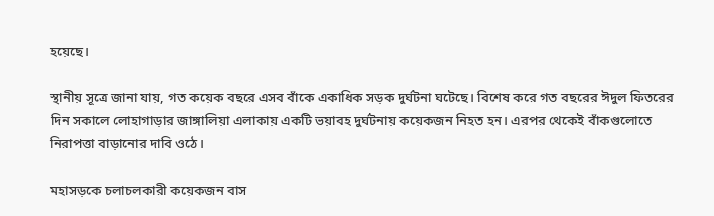হয়েছে।

স্থানীয় সূত্রে জানা যায়, গত কয়েক বছরে এসব বাঁকে একাধিক সড়ক দুর্ঘটনা ঘটেছে। বিশেষ করে গত বছরের ঈদুল ফিতরের দিন সকালে লোহাগাড়ার জাঙ্গালিয়া এলাকায় একটি ভয়াবহ দুর্ঘটনায় কয়েকজন নিহত হন। এরপর থেকেই বাঁকগুলোতে নিরাপত্তা বাড়ানোর দাবি ওঠে।

মহাসড়কে চলাচলকারী কয়েকজন বাস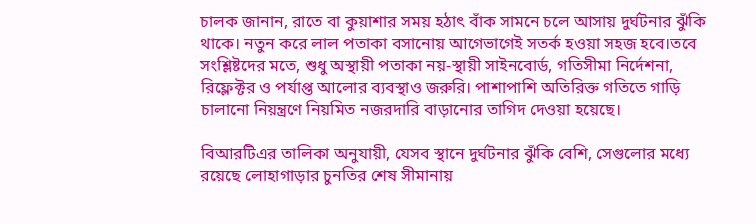চালক জানান, রাতে বা কুয়াশার সময় হঠাৎ বাঁক সামনে চলে আসায় দুর্ঘটনার ঝুঁকি থাকে। নতুন করে লাল পতাকা বসানোয় আগেভাগেই সতর্ক হওয়া সহজ হবে।তবে সংশ্লিষ্টদের মতে, শুধু অস্থায়ী পতাকা নয়-স্থায়ী সাইনবোর্ড, গতিসীমা নির্দেশনা, রিফ্লেক্টর ও পর্যাপ্ত আলোর ব্যবস্থাও জরুরি। পাশাপাশি অতিরিক্ত গতিতে গাড়ি চালানো নিয়ন্ত্রণে নিয়মিত নজরদারি বাড়ানোর তাগিদ দেওয়া হয়েছে।

বিআরটিএর তালিকা অনুযায়ী, যেসব স্থানে দুর্ঘটনার ঝুঁকি বেশি, সেগুলোর মধ্যে রয়েছে লোহাগাড়ার চুনতির শেষ সীমানায়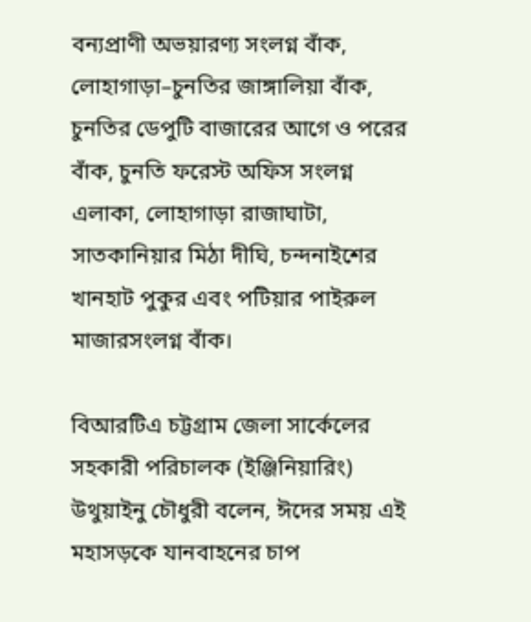বন্যপ্রাণী অভয়ারণ্য সংলগ্ন বাঁক, লোহাগাড়া–চুনতির জাঙ্গালিয়া বাঁক, চুনতির ডেপুটি বাজারের আগে ও পরের বাঁক, চুনতি ফরেস্ট অফিস সংলগ্ন এলাকা, লোহাগাড়া রাজাঘাটা, সাতকানিয়ার মিঠা দীঘি, চন্দনাইশের খানহাট পুকুর এবং পটিয়ার পাইরুল মাজারসংলগ্ন বাঁক।

বিআরটিএ চট্টগ্রাম জেলা সার্কেলের সহকারী পরিচালক (ইঞ্জিনিয়ারিং) উথুয়াইনু চৌধুরী বলেন, ঈদের সময় এই মহাসড়কে যানবাহনের চাপ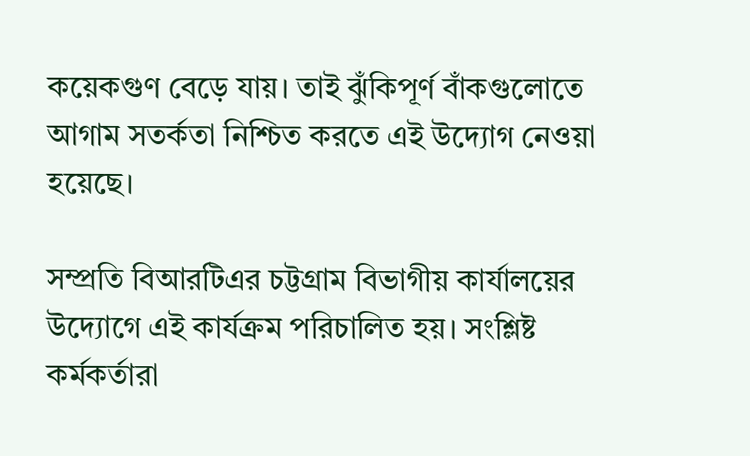কয়েকগুণ বেড়ে যায়। তাই ঝুঁকিপূর্ণ বাঁকগুলোতে আগাম সতর্কতা নিশ্চিত করতে এই উদ্যোগ নেওয়া হয়েছে।

সম্প্রতি বিআরটিএর চট্টগ্রাম বিভাগীয় কার্যালয়ের উদ্যোগে এই কার্যক্রম পরিচালিত হয়। সংশ্লিষ্ট কর্মকর্তারা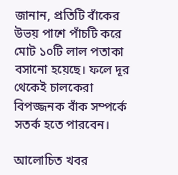জানান, প্রতিটি বাঁকের উভয় পাশে পাঁচটি করে মোট ১০টি লাল পতাকা বসানো হয়েছে। ফলে দূর থেকেই চালকেরা বিপজ্জনক বাঁক সম্পর্কে সতর্ক হতে পারবেন।

আলোচিত খবর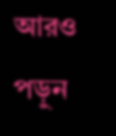আরও পড়ুন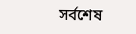সর্বশেষ